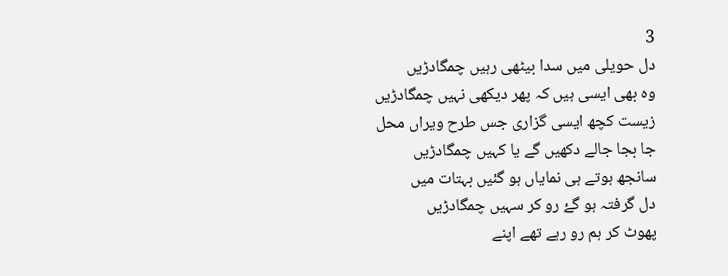3
دل حویلی میں سدا بیٹھی رہیں چمگادڑیں
وہ بھی ایسی ہیں کہ پھر دیکھی نہیں چمگادڑیں
زیست کچھ ایسی گزاری جس طرح ویراں محل
جا بجا جالے دکھیں گے یا کہیں چمگادڑیں
سانجھ ہوتے ہی نمایاں ہو گئیں بہتات میں
دل گرفتہ ہو گۓ رو کر سہیں چمگادڑیں
پھوٹ کر ہم رو رہے تھے اپنے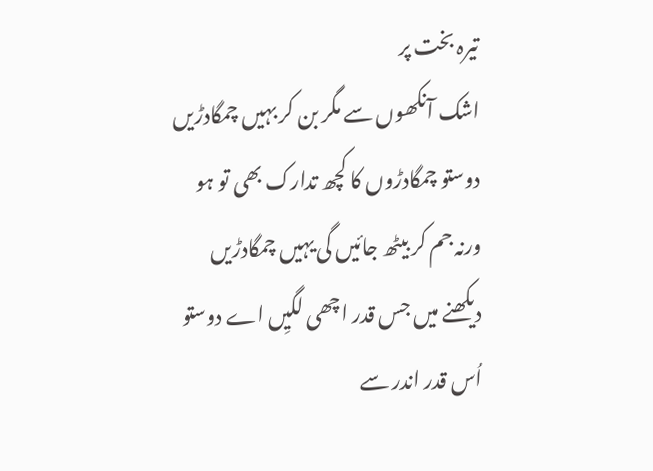تیرہ بخت پر
اشک آنکھوں سے مگر بن کر بہیں چمگادڑیں
دوستو چمگادڑوں کا کچھ تدارک بھی تو ہو
ورنہ جم کر بیٹھ جائیں گی یہیں چمگادڑیں
دیکھنے میں جس قدر اچھی لگیِں اے دوستو
اُس قدر اندر سے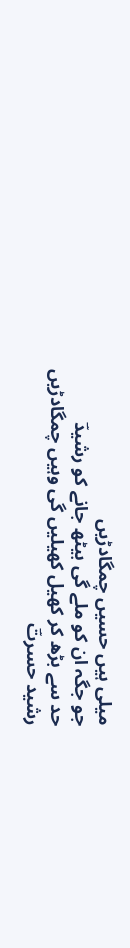میلی ہیں حسیں چمگادڑیں
جو جگہ ان کو ملے گی بیٹھ جانے کو رشیدؔ
حد سے بڑھ کر کھیل کھیلیں گی وہیں چمگادڑیں
رشید حسرتؔ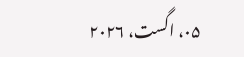۰۵، اگست، ۲۰۲۶